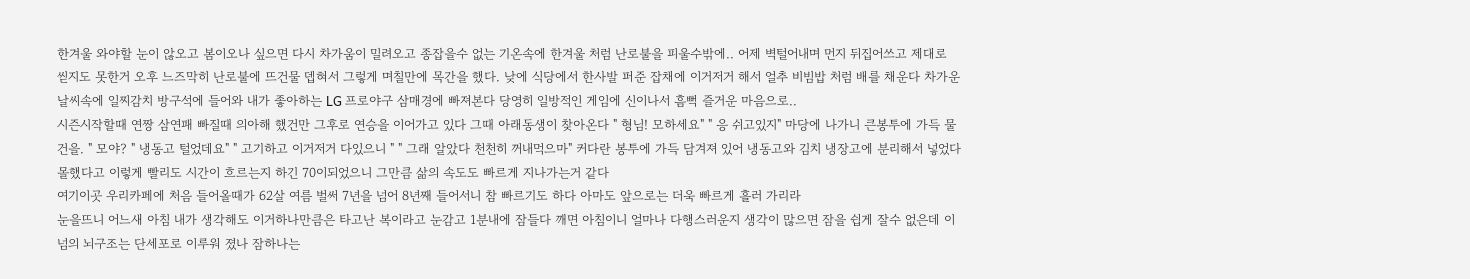한겨울 와야할 눈이 않오고 봄이오나 싶으면 다시 차가움이 밀려오고 종잡을수 없는 기온속에 한겨울 처럼 난로불을 피울수밖에.. 어제 벽털어내며 먼지 뒤집어쓰고 제대로 씯지도 못한거 오후 느즈막히 난로불에 뜨건물 뎁혀서 그렇게 며칠만에 목간을 했다. 낮에 식당에서 한사발 퍼준 잡채에 이거저거 해서 얼추 비빔밥 처럼 배를 채운다 차가운 날씨속에 일찌감치 방구석에 들어와 내가 좋아하는 LG 프로야구 삼매경에 빠져본다 당영히 일방적인 게임에 신이나서 흠뻑 즐거운 마음으로..
시즌시작할때 연짱 삼연패 빠질때 의아해 했건만 그후로 연승을 이어가고 있다 그때 아래동생이 찾아온다 " 형님! 모하세요" " 응 쉬고있지" 마당에 나가니 큰봉투에 가득 물건을. " 모야? " 냉동고 털었데요" " 고기하고 이거저거 다있으니 " " 그래 알았다 천천히 꺼내먹으마" 커다란 봉투에 가득 담겨져 있어 냉동고와 김치 냉장고에 분리해서 넣었다
몰했다고 이렇게 빨리도 시간이 흐르는지 하긴 70이되었으니 그만큼 삶의 속도도 빠르게 지나가는거 같다
여기이곳 우리카페에 처음 들어올때가 62살 여름 벌써 7년을 넘어 8년째 들어서니 참 빠르기도 하다 아마도 앞으로는 더욱 빠르게 흘러 가리라
눈을뜨니 어느새 아침 내가 생각해도 이거하나만큼은 타고난 복이라고 눈감고 1분내에 잠들다 깨면 아침이니 얼마나 다행스러운지 생각이 많으면 잠을 쉽게 잘수 없은데 이넘의 뇌구조는 단세포로 이루워 졌나 잠하나는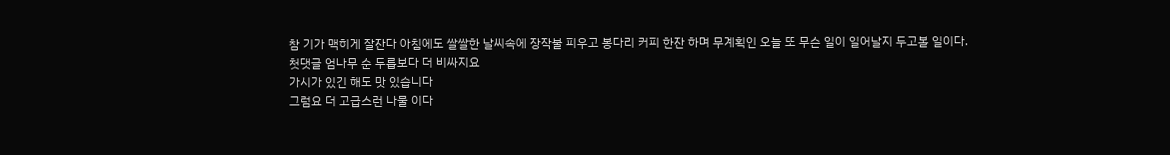참 기가 맥히게 잘잔다 아침에도 쌀쌀한 날씨속에 장작불 피우고 봉다리 커피 한잔 하며 무계획인 오늘 또 무슨 일이 일어날지 두고볼 일이다.
첫댓글 엄나무 순 두릅보다 더 비싸지요
가시가 있긴 해도 맛 있습니다
그럼요 더 고급스런 나물 이다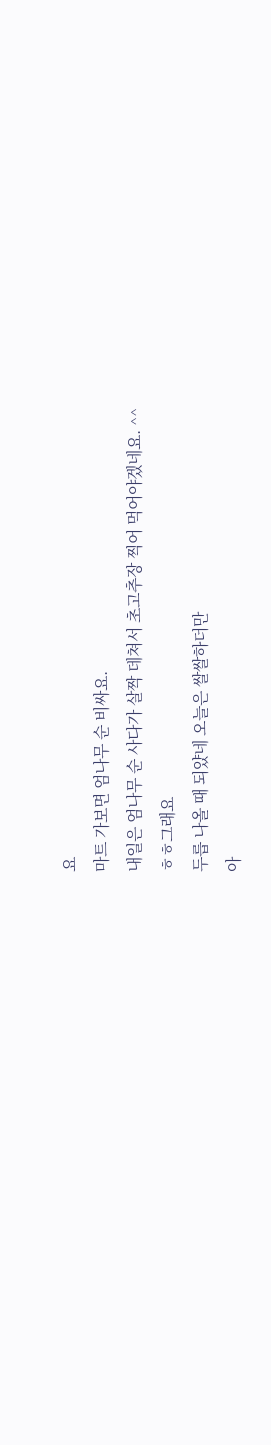요
마트 가보면 엄나무 순 비싸요.
내일은 엄나무 순 사다가 살짝 데쳐서 초고추장 찍어 먹어야겠네요. ^^
ㅎㅎ그래요
두릅 나올 때 되얐네 오늘은 쌀쌀하더만
아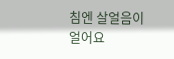침엔 살얼음이 얼어요